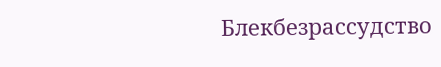Блекбезрассудство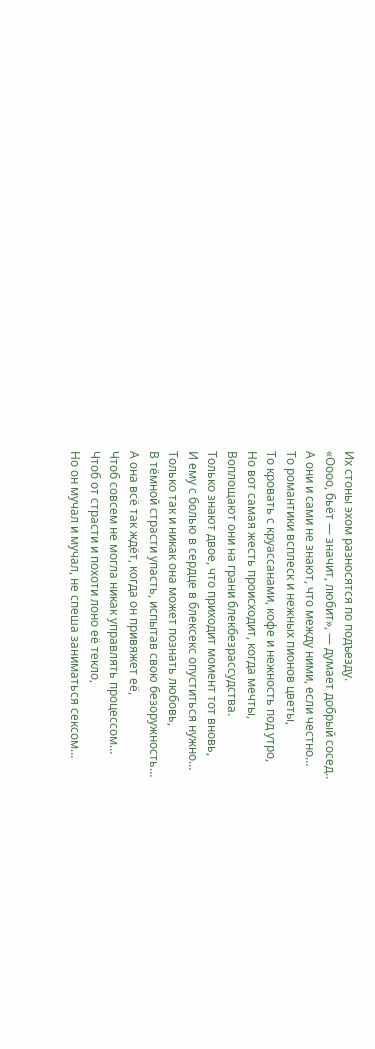Их стоны эхом разносятся по подъезду.
«Оооо, бьёт — значит, любит», — думает добрый сосед..
А они и сами не знают, что между ними, если честно…
То романтики всплеск и нежных пионов цветы,
То кровать с круассанами, кофе и нежность под утро,
Но вот самая жесть происходит, когда мечты,
Воплощают они на грани блекбезрассудства.
Только знают двое, что приходит момент тот вновь,
И ему с болью в сердце в блексекс опуститься нужно…
Только так и никак она может познать любовь,
В тёмной страсти упасть, испытав свою безоружность…
А она всё так ждёт, когда он привяжет её,
Чтоб совсем не могла никак управлять процессом…
Чтоб от страсти и похоти лоно её текло,
Но он мучал и мучал, не спеша заниматься сексом…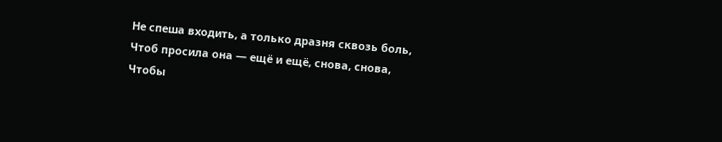Не спеша входить, а только дразня сквозь боль,
Чтоб просила она — ещё и ещё, снова, снова,
Чтобы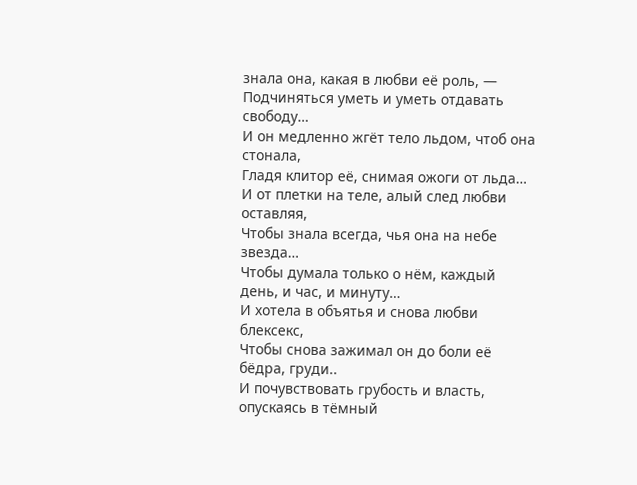знала она, какая в любви её роль, —
Подчиняться уметь и уметь отдавать свободу…
И он медленно жгёт тело льдом, чтоб она стонала,
Гладя клитор её, снимая ожоги от льда…
И от плетки на теле, алый след любви оставляя,
Чтобы знала всегда, чья она на небе звезда…
Чтобы думала только о нём, каждый день, и час, и минуту…
И хотела в объятья и снова любви блексекс,
Чтобы снова зажимал он до боли её бёдра, груди..
И почувствовать грубость и власть, опускаясь в тёмный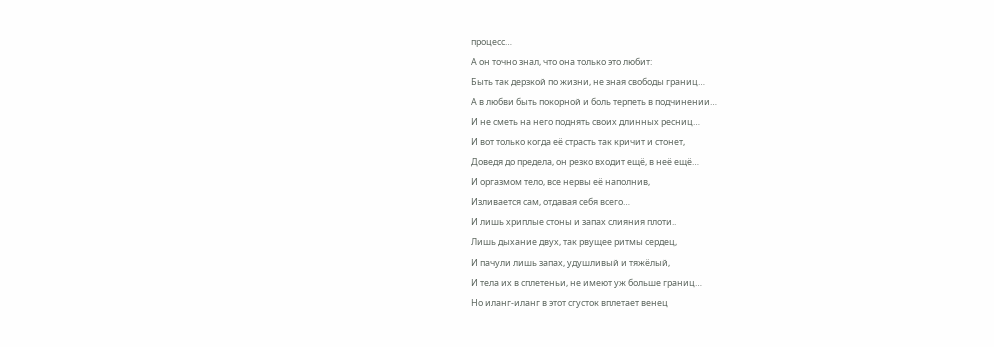процесс…
А он точно знал, что она только это любит:
Быть так дерзкой по жизни, не зная свободы границ…
А в любви быть покорной и боль терпеть в подчинении…
И не сметь на него поднять своих длинных ресниц…
И вот только когда её страсть так кричит и стонет,
Доведя до предела, он резко входит ещё, в неё ещё…
И оргазмом тело, все нервы её наполнив,
Изливается сам, отдавая себя всего…
И лишь хриплые стоны и запах слияния плоти..
Лишь дыхание двух, так рвущее ритмы сердец,
И пачули лишь запах, удушливый и тяжёлый,
И тела их в сплетеньи, не имеют уж больше границ…
Но иланг-иланг в этот сгусток вплетает венец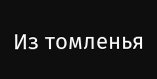Из томленья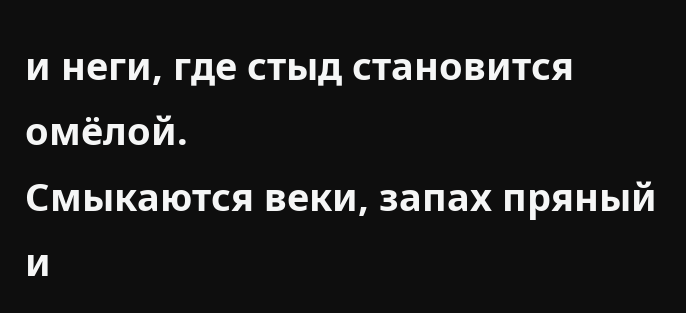и неги, где стыд становится омёлой.
Смыкаются веки, запах пряный и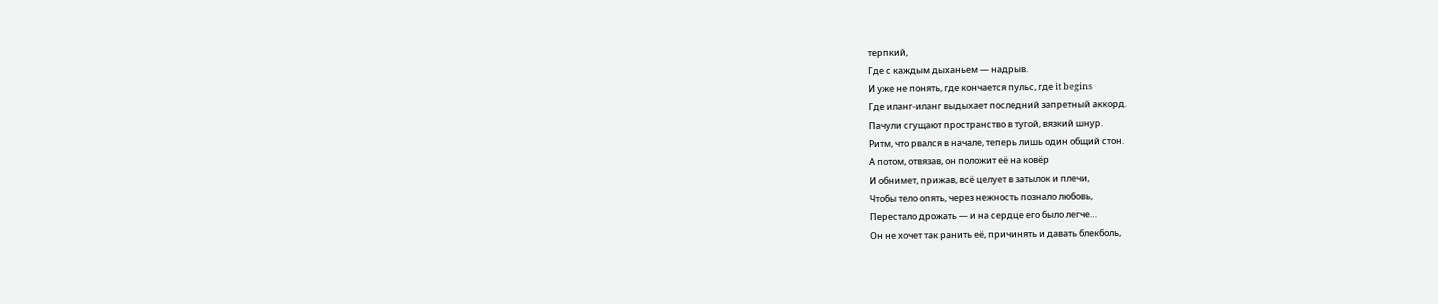терпкий,
Где с каждым дыханьем — надрыв.
И уже не понять, где кончается пульс, где it begins
Где иланг-иланг выдыхает последний запретный аккорд.
Пачули сгущают пространство в тугой, вязкий шнур.
Ритм, что рвался в начале, теперь лишь один общий стон.
А потом, отвязав, он положит её на ковёр
И обнимет, прижав, всё целует в затылок и плечи,
Чтобы тело опять, через нежность познало любовь,
Перестало дрожать — и на сердце его было легче…
Он не хочет так ранить её, причинять и давать блекболь,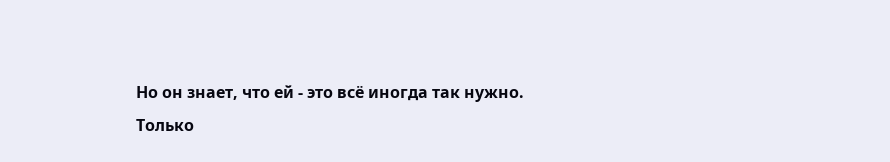Но он знает, что ей - это всё иногда так нужно.
Только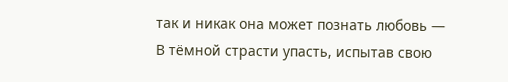так и никак она может познать любовь —
В тёмной страсти упасть, испытав свою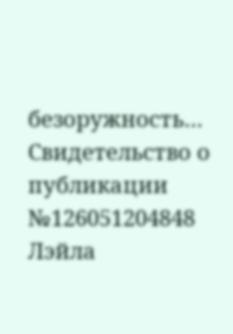безоружность…
Свидетельство о публикации №126051204848
Лэйла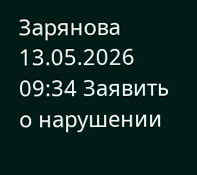Зарянова 13.05.2026 09:34 Заявить о нарушении